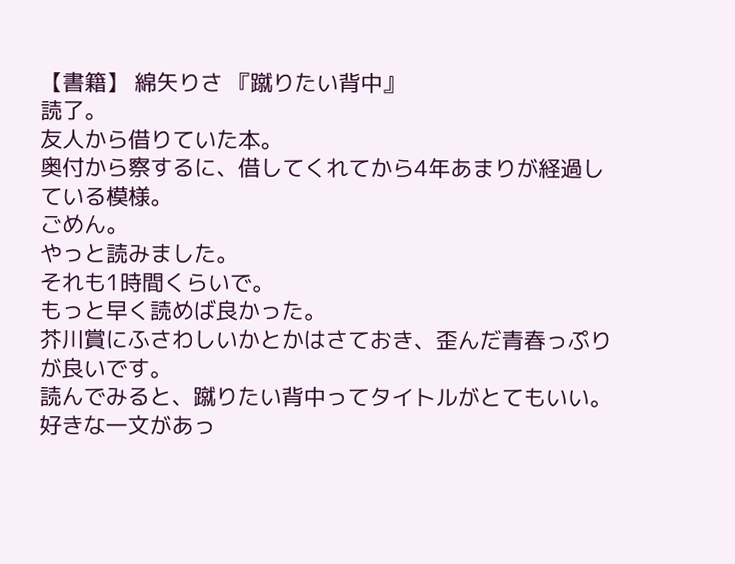【書籍】 綿矢りさ 『蹴りたい背中』
読了。
友人から借りていた本。
奥付から察するに、借してくれてから4年あまりが経過している模様。
ごめん。
やっと読みました。
それも1時間くらいで。
もっと早く読めば良かった。
芥川賞にふさわしいかとかはさておき、歪んだ青春っぷりが良いです。
読んでみると、蹴りたい背中ってタイトルがとてもいい。
好きな一文があっ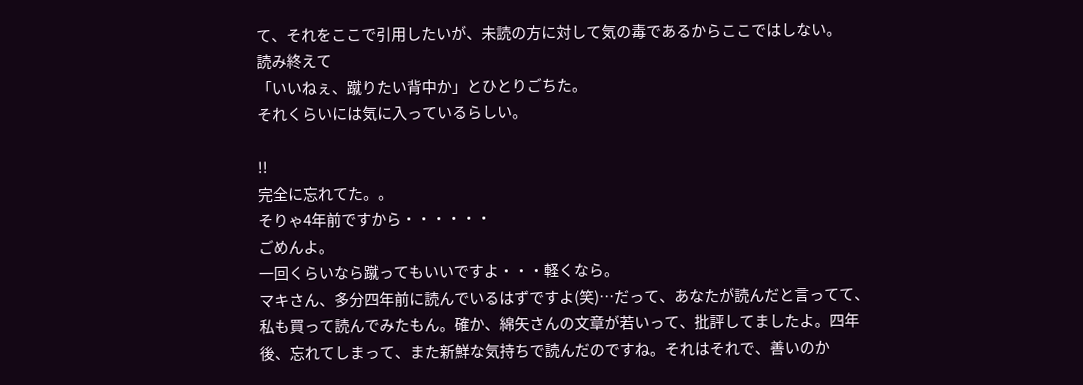て、それをここで引用したいが、未読の方に対して気の毒であるからここではしない。
読み終えて
「いいねぇ、蹴りたい背中か」とひとりごちた。
それくらいには気に入っているらしい。

!!
完全に忘れてた。。
そりゃ4年前ですから・・・・・・
ごめんよ。
一回くらいなら蹴ってもいいですよ・・・軽くなら。
マキさん、多分四年前に読んでいるはずですよ(笑)…だって、あなたが読んだと言ってて、私も買って読んでみたもん。確か、綿矢さんの文章が若いって、批評してましたよ。四年後、忘れてしまって、また新鮮な気持ちで読んだのですね。それはそれで、善いのか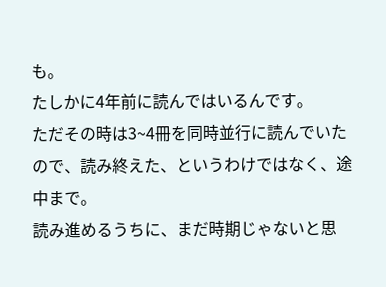も。
たしかに4年前に読んではいるんです。
ただその時は3~4冊を同時並行に読んでいたので、読み終えた、というわけではなく、途中まで。
読み進めるうちに、まだ時期じゃないと思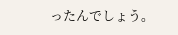ったんでしょう。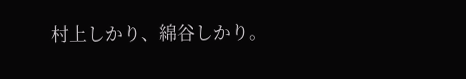村上しかり、綿谷しかり。